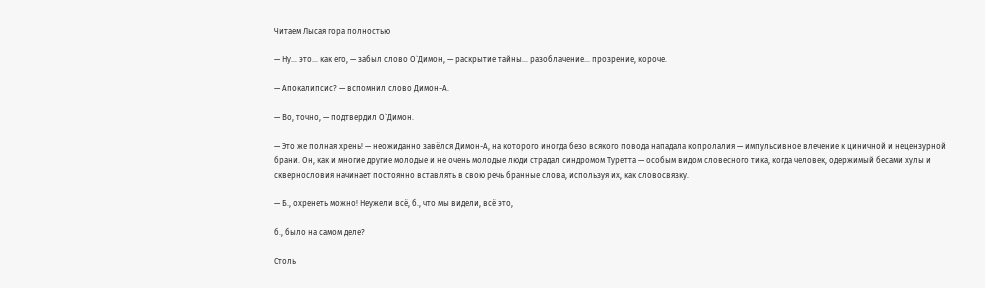Читаем Лысая гора полностью

— Ну… это… как его, — забыл слово О`Димон, — раскрытие тайны… разоблачение… прозрение, короче.

— Апокалипсис? — вспомнил слово Димон-А.

— Во, точно, — подтвердил О`Димон.

— Это же полная хрень! — неожиданно завёлся Димон-А, на которого иногда безо всякого повода нападала копролалия — импульсивное влечение к циничной и нецензурной брани. Он, как и многие другие молодые и не очень молодые люди страдал синдромом Туретта — особым видом словесного тика, когда человек, одержимый бесами хулы и сквернословия начинает постоянно вставлять в свою речь бранные слова, используя их, как словосвязку.

— Б., охренеть можно! Неужели всё, б., что мы видели, всё это,

б., было на самом деле?

Столь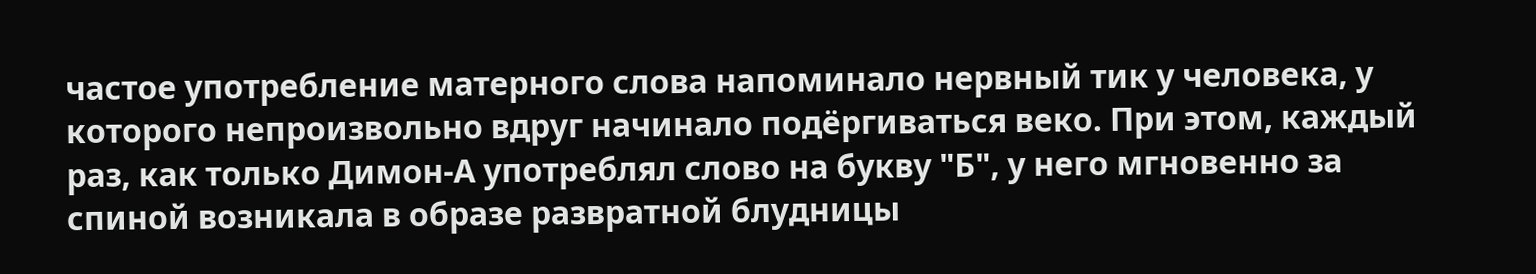частое употребление матерного слова напоминало нервный тик у человека, у которого непроизвольно вдруг начинало подёргиваться веко. При этом, каждый раз, как только Димон-А употреблял слово на букву "Б", у него мгновенно за спиной возникала в образе развратной блудницы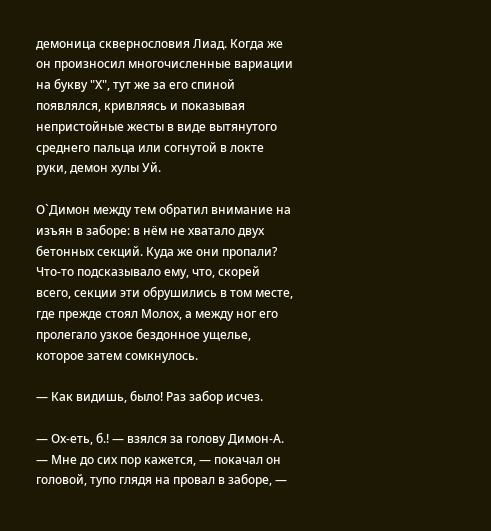демоница сквернословия Лиад. Когда же он произносил многочисленные вариации на букву "Х", тут же за его спиной появлялся, кривляясь и показывая непристойные жесты в виде вытянутого среднего пальца или согнутой в локте руки, демон хулы Уй.

О`Димон между тем обратил внимание на изъян в заборе: в нём не хватало двух бетонных секций. Куда же они пропали? Что-то подсказывало ему, что, скорей всего, секции эти обрушились в том месте, где прежде стоял Молох, а между ног его пролегало узкое бездонное ущелье, которое затем сомкнулось.

— Как видишь, было! Раз забор исчез.

— Ох-еть, б.! — взялся за голову Димон-А. — Мне до сих пор кажется, — покачал он головой, тупо глядя на провал в заборе, —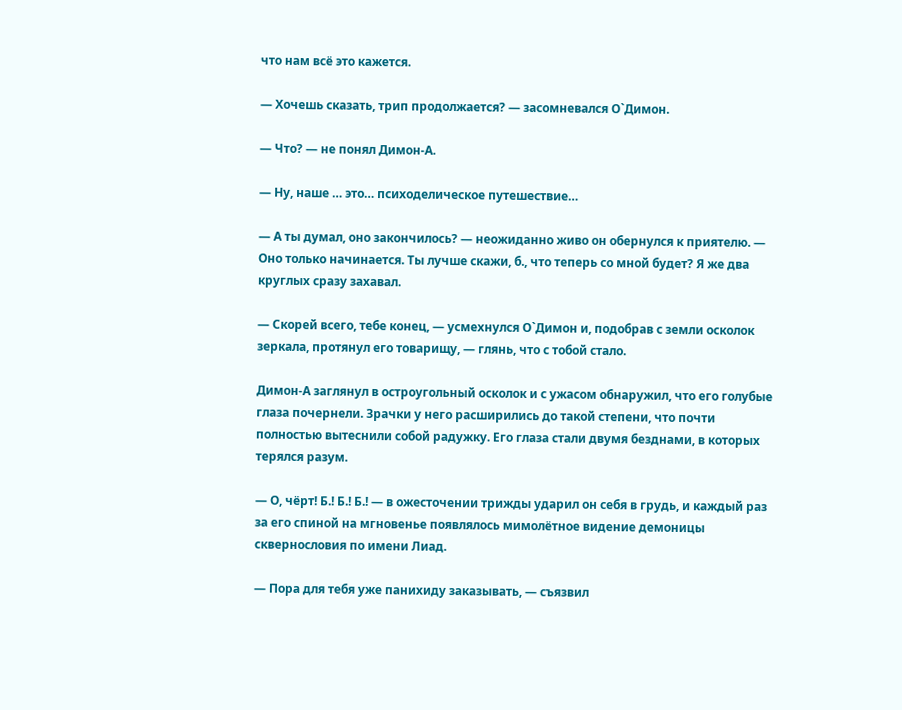что нам всё это кажется.

— Хочешь сказать, трип продолжается? — засомневался О`Димон.

— Что? — не понял Димон-А.

— Ну, наше … это… психоделическое путешествие…

— А ты думал, оно закончилось? — неожиданно живо он обернулся к приятелю. — Оно только начинается. Ты лучше скажи, б., что теперь со мной будет? Я же два круглых сразу захавал.

— Скорей всего, тебе конец, — усмехнулся О`Димон и, подобрав с земли осколок зеркала, протянул его товарищу, — глянь, что с тобой стало.

Димон-А заглянул в остроугольный осколок и с ужасом обнаружил, что его голубые глаза почернели. Зрачки у него расширились до такой степени, что почти полностью вытеснили собой радужку. Его глаза стали двумя безднами, в которых терялся разум.

— О, чёрт! Б.! Б.! Б.! — в ожесточении трижды ударил он себя в грудь, и каждый раз за его спиной на мгновенье появлялось мимолётное видение демоницы сквернословия по имени Лиад.

— Пора для тебя уже панихиду заказывать, — съязвил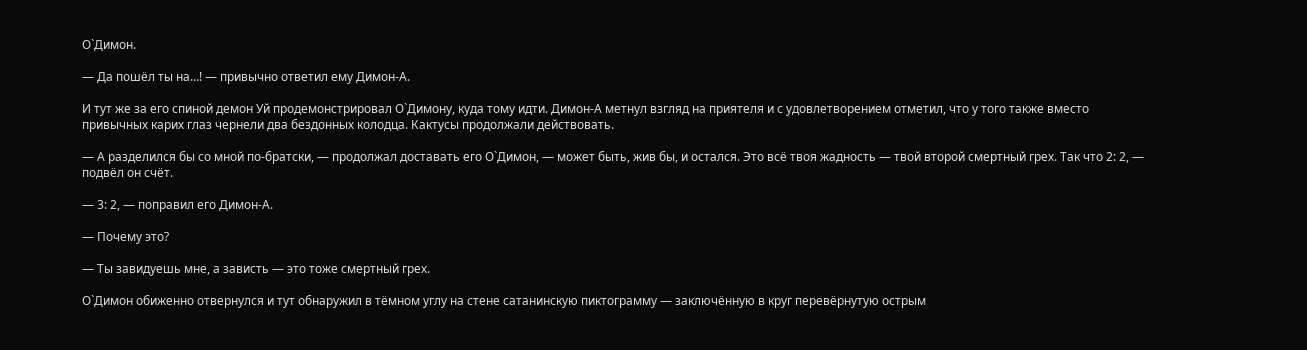О`Димон.

— Да пошёл ты на…! — привычно ответил ему Димон-А.

И тут же за его спиной демон Уй продемонстрировал О`Димону, куда тому идти. Димон-А метнул взгляд на приятеля и с удовлетворением отметил, что у того также вместо привычных карих глаз чернели два бездонных колодца. Кактусы продолжали действовать.

— А разделился бы со мной по-братски, — продолжал доставать его О`Димон, — может быть, жив бы, и остался. Это всё твоя жадность — твой второй смертный грех. Так что 2: 2, — подвёл он счёт.

— 3: 2, — поправил его Димон-А.

— Почему это?

— Ты завидуешь мне, а зависть — это тоже смертный грех.

О`Димон обиженно отвернулся и тут обнаружил в тёмном углу на стене сатанинскую пиктограмму — заключённую в круг перевёрнутую острым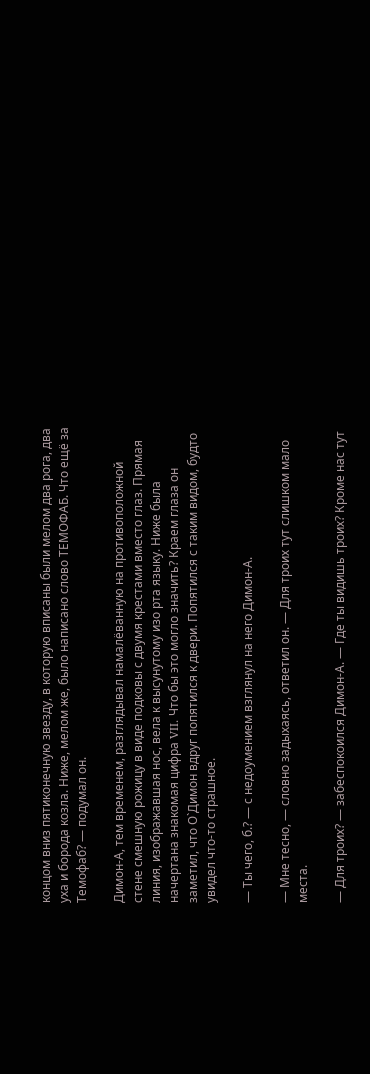концом вниз пятиконечную звезду, в которую вписаны были мелом два рога, два уха и борода козла. Ниже, мелом же, было написано слово ТЕМОФАБ. Что ещё за Темофаб? — подумал он.

Димон-А, тем временем, разглядывал намалёванную на противоположной стене смешную рожицу в виде подковы с двумя крестами вместо глаз. Прямая линия, изображавшая нос, вела к высунутому изо рта языку. Ниже была начертана знакомая цифра VII. Что бы это могло значить? Краем глаза он заметил, что О`Димон вдруг попятился к двери. Попятился с таким видом, будто увидел что-то страшное.

— Ты чего, б.? — с недоумением взглянул на него Димон-А.

— Мне тесно, — словно задыхаясь, ответил он. — Для троих тут слишком мало места.

— Для троих? — забеспокоился Димон-А. — Где ты видишь троих? Кроме нас тут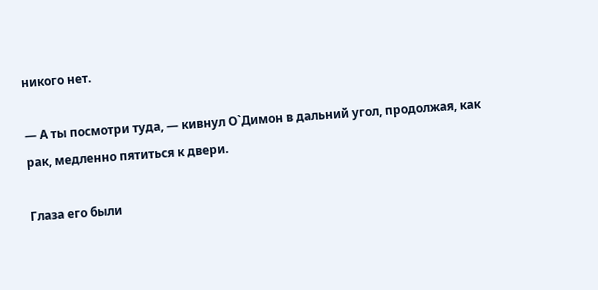никого нет.

— А ты посмотри туда, — кивнул О`Димон в дальний угол, продолжая, как рак, медленно пятиться к двери.

Глаза его были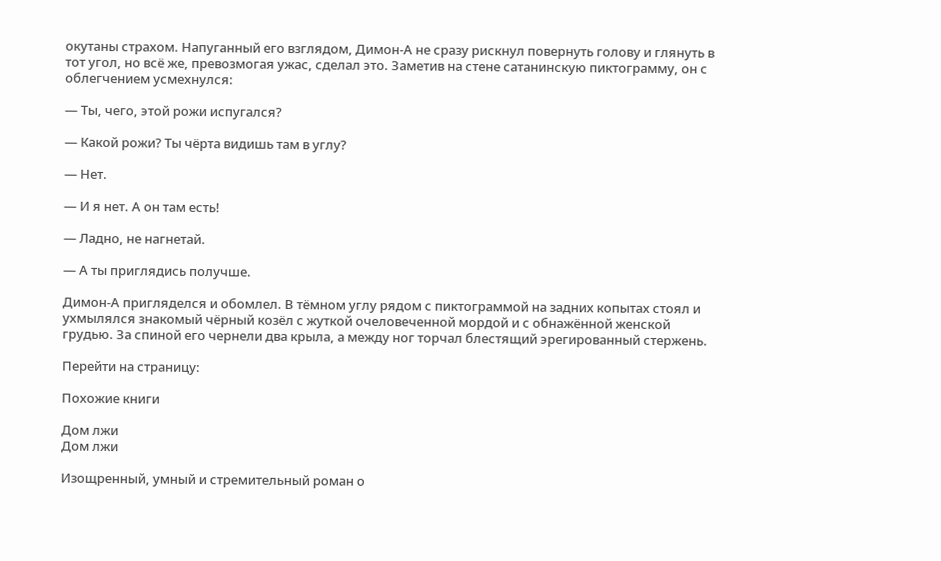окутаны страхом. Напуганный его взглядом, Димон-А не сразу рискнул повернуть голову и глянуть в тот угол, но всё же, превозмогая ужас, сделал это. Заметив на стене сатанинскую пиктограмму, он с облегчением усмехнулся:

— Ты, чего, этой рожи испугался?

— Какой рожи? Ты чёрта видишь там в углу?

— Нет.

— И я нет. А он там есть!

— Ладно, не нагнетай.

— А ты приглядись получше.

Димон-А пригляделся и обомлел. В тёмном углу рядом с пиктограммой на задних копытах стоял и ухмылялся знакомый чёрный козёл с жуткой очеловеченной мордой и с обнажённой женской грудью. За спиной его чернели два крыла, а между ног торчал блестящий эрегированный стержень.

Перейти на страницу:

Похожие книги

Дом лжи
Дом лжи

Изощренный, умный и стремительный роман о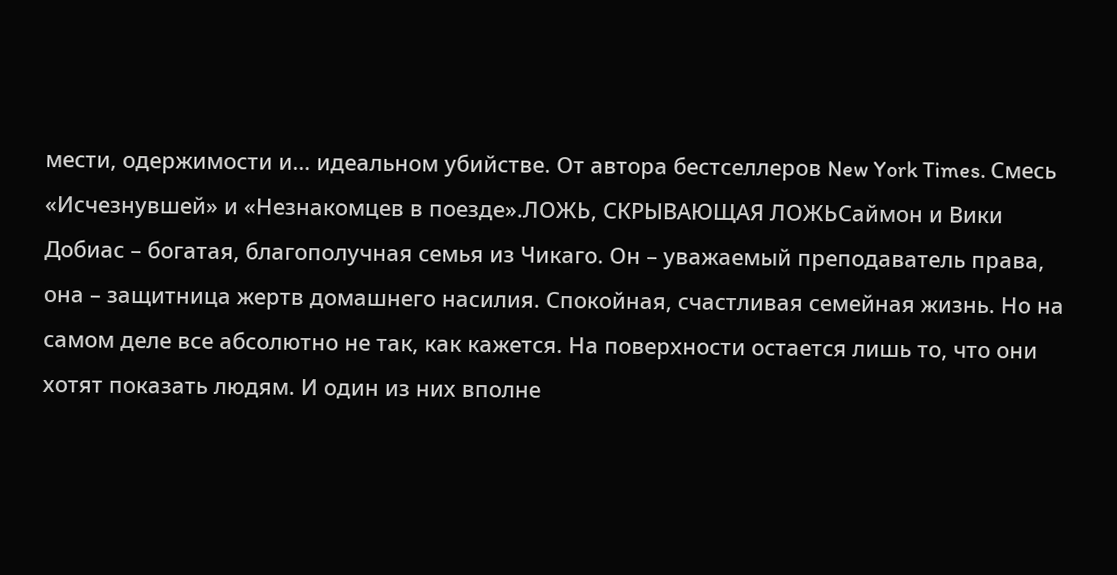мести, одержимости и… идеальном убийстве. От автора бестселлеров New York Times. Смесь «Исчезнувшей» и «Незнакомцев в поезде».ЛОЖЬ, СКРЫВАЮЩАЯ ЛОЖЬСаймон и Вики Добиас – богатая, благополучная семья из Чикаго. Он – уважаемый преподаватель права, она – защитница жертв домашнего насилия. Спокойная, счастливая семейная жизнь. Но на самом деле все абсолютно не так, как кажется. На поверхности остается лишь то, что они хотят показать людям. И один из них вполне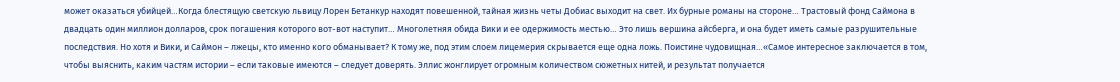может оказаться убийцей…Когда блестящую светскую львицу Лорен Бетанкур находят повешенной, тайная жизнь четы Добиас выходит на свет. Их бурные романы на стороне… Трастовый фонд Саймона в двадцать один миллион долларов, срок погашения которого вот-вот наступит… Многолетняя обида Вики и ее одержимость местью… Это лишь вершина айсберга, и она будет иметь самые разрушительные последствия. Но хотя и Вики, и Саймон – лжецы, кто именно кого обманывает? К тому же, под этим слоем лицемерия скрывается еще одна ложь. Поистине чудовищная…«Самое интересное заключается в том, чтобы выяснить, каким частям истории – если таковые имеются – следует доверять. Эллис жонглирует огромным количеством сюжетных нитей, и результат получается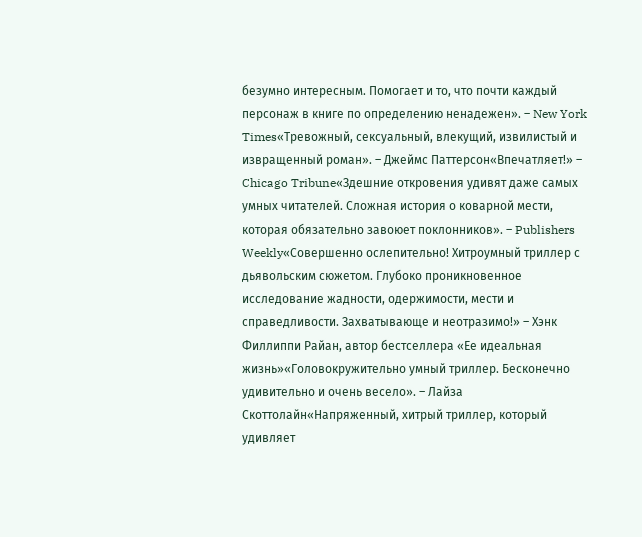безумно интересным. Помогает и то, что почти каждый персонаж в книге по определению ненадежен». – New York Times«Тревожный, сексуальный, влекущий, извилистый и извращенный роман». – Джеймс Паттерсон«Впечатляет!» – Chicago Tribune«Здешние откровения удивят даже самых умных читателей. Сложная история о коварной мести, которая обязательно завоюет поклонников». – Publishers Weekly«Совершенно ослепительно! Хитроумный триллер с дьявольским сюжетом. Глубоко проникновенное исследование жадности, одержимости, мести и справедливости. Захватывающе и неотразимо!» – Хэнк Филлиппи Райан, автор бестселлера «Ее идеальная жизнь»«Головокружительно умный триллер. Бесконечно удивительно и очень весело». – Лайза Скоттолайн«Напряженный, хитрый триллер, который удивляет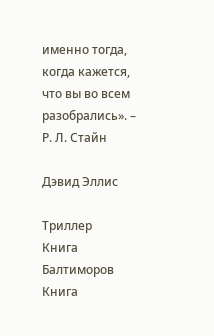именно тогда, когда кажется, что вы во всем разобрались». – Р. Л. Стайн

Дэвид Эллис

Триллер
Книга Балтиморов
Книга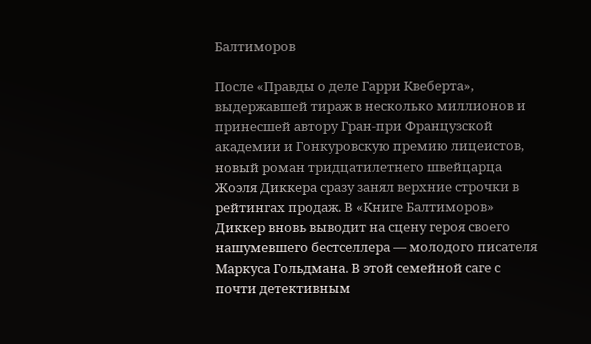Балтиморов

После «Правды о деле Гарри Квеберта», выдержавшей тираж в несколько миллионов и принесшей автору Гран-при Французской академии и Гонкуровскую премию лицеистов, новый роман тридцатилетнего швейцарца Жоэля Диккера сразу занял верхние строчки в рейтингах продаж. В «Книге Балтиморов» Диккер вновь выводит на сцену героя своего нашумевшего бестселлера — молодого писателя Маркуса Гольдмана. В этой семейной саге с почти детективным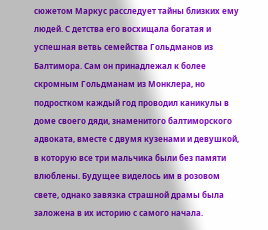сюжетом Маркус расследует тайны близких ему людей. С детства его восхищала богатая и успешная ветвь семейства Гольдманов из Балтимора. Сам он принадлежал к более скромным Гольдманам из Монклера, но подростком каждый год проводил каникулы в доме своего дяди, знаменитого балтиморского адвоката, вместе с двумя кузенами и девушкой, в которую все три мальчика были без памяти влюблены. Будущее виделось им в розовом свете, однако завязка страшной драмы была заложена в их историю с самого начала.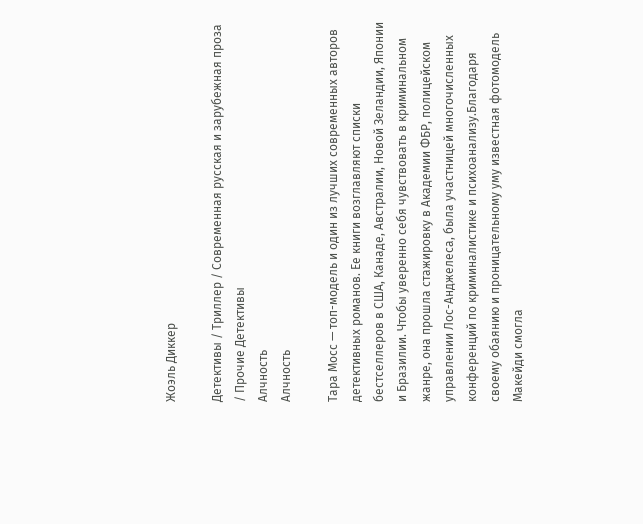Жоэль Диккер

Детективы / Триллер / Современная русская и зарубежная проза / Прочие Детективы
Алчность
Алчность

Тара Мосс — топ-модель и один из лучших современных авторов детективных романов. Ее книги возглавляют списки бестселлеров в США, Канаде, Австралии, Новой Зеландии, Японии и Бразилии. Чтобы уверенно себя чувствовать в криминальном жанре, она прошла стажировку в Академии ФБР, полицейском управлении Лос-Анджелеса, была участницей многочисленных конференций по криминалистике и психоанализу.Благодаря своему обаянию и проницательному уму известная фотомодель Макейди смогла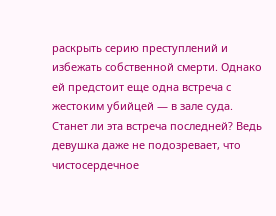раскрыть серию преступлений и избежать собственной смерти. Однако ей предстоит еще одна встреча с жестоким убийцей — в зале суда. Станет ли эта встреча последней? Ведь девушка даже не подозревает, что чистосердечное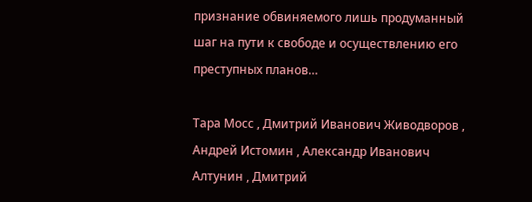признание обвиняемого лишь продуманный шаг на пути к свободе и осуществлению его преступных планов…

Тара Мосс , Дмитрий Иванович Живодворов , Андрей Истомин , Александр Иванович Алтунин , Дмитрий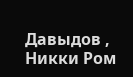Давыдов , Никки Ром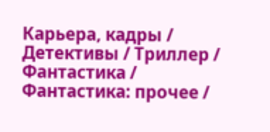Карьера, кадры / Детективы / Триллер / Фантастика / Фантастика: прочее /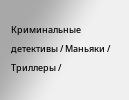Криминальные детективы / Маньяки / Триллеры /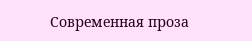Современная проза